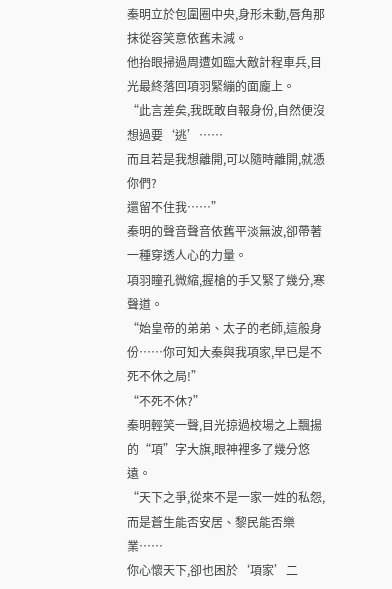秦明立於包圍圈中央,身形未動,唇角那抹從容笑意依舊未減。
他抬眼掃過周遭如臨大敵計程車兵,目光最終落回項羽緊繃的面龐上。
“此言差矣,我既敢自報身份,自然便沒想過要‘逃’……
而且若是我想離開,可以隨時離開,就憑你們?
還留不住我……”
秦明的聲音聲音依舊平淡無波,卻帶著一種穿透人心的力量。
項羽瞳孔微縮,握槍的手又緊了幾分,寒聲道。
“始皇帝的弟弟、太子的老師,這般身份……你可知大秦與我項家,早已是不死不休之局!”
“不死不休?”
秦明輕笑一聲,目光掠過校場之上飄揚的“項”字大旗,眼神裡多了幾分悠遠。
“天下之爭,從來不是一家一姓的私怨,而是蒼生能否安居、黎民能否樂業……
你心懷天下,卻也困於‘項家’二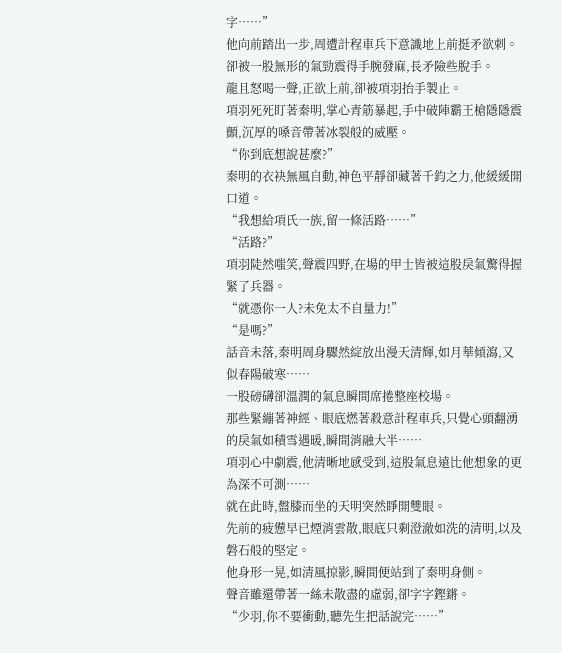字……”
他向前踏出一步,周遭計程車兵下意識地上前挺矛欲刺。
卻被一股無形的氣勁震得手腕發麻,長矛險些脫手。
龍且怒喝一聲,正欲上前,卻被項羽抬手製止。
項羽死死盯著秦明,掌心青筋暴起,手中破陣霸王槍隱隱震顫,沉厚的嗓音帶著冰裂般的威壓。
“你到底想說甚麼?”
秦明的衣袂無風自動,神色平靜卻藏著千鈞之力,他緩緩開口道。
“我想給項氏一族,留一條活路……”
“活路?”
項羽陡然嗤笑,聲震四野,在場的甲士皆被這股戾氣驚得握緊了兵器。
“就憑你一人?未免太不自量力!”
“是嗎?”
話音未落,秦明周身驟然綻放出漫天清輝,如月華傾瀉,又似春陽破寒……
一股磅礴卻溫潤的氣息瞬間席捲整座校場。
那些緊繃著神經、眼底燃著殺意計程車兵,只覺心頭翻湧的戾氣如積雪遇暖,瞬間消融大半……
項羽心中劇震,他清晰地感受到,這股氣息遠比他想象的更為深不可測……
就在此時,盤膝而坐的天明突然睜開雙眼。
先前的疲憊早已煙消雲散,眼底只剩澄澈如洗的清明,以及磐石般的堅定。
他身形一晃,如清風掠影,瞬間便站到了秦明身側。
聲音雖還帶著一絲未散盡的虛弱,卻字字鏗鏘。
“少羽,你不要衝動,聽先生把話說完……”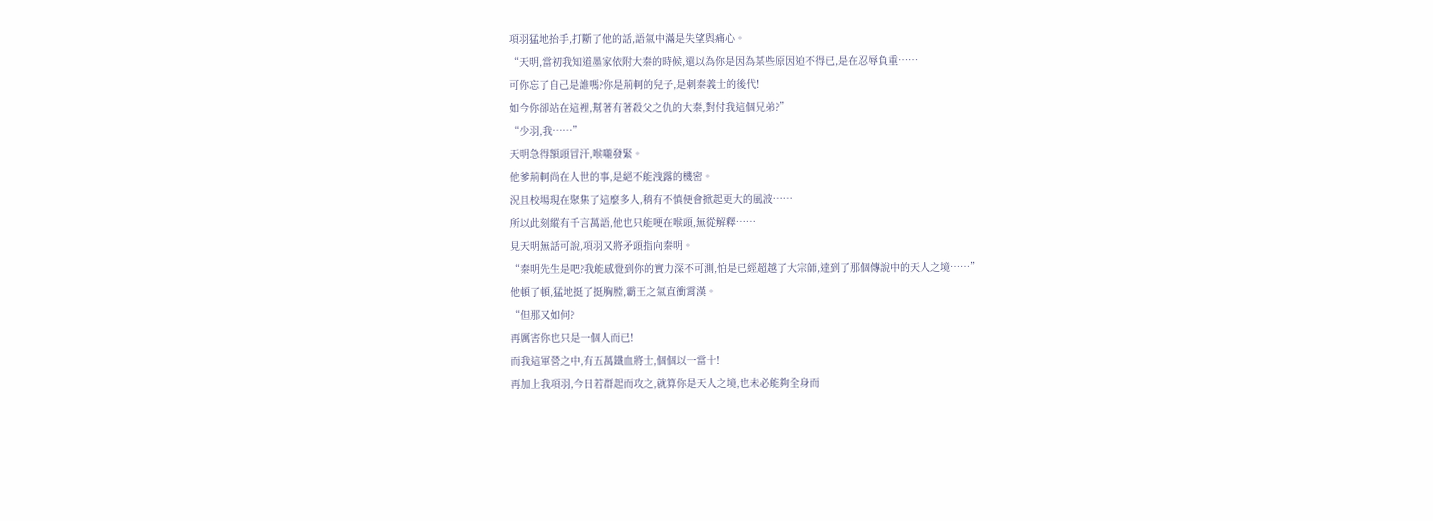項羽猛地抬手,打斷了他的話,語氣中滿是失望與痛心。
“天明,當初我知道墨家依附大秦的時候,還以為你是因為某些原因迫不得已,是在忍辱負重……
可你忘了自己是誰嗎?你是荊軻的兒子,是刺秦義士的後代!
如今你卻站在這裡,幫著有著殺父之仇的大秦,對付我這個兄弟?”
“少羽,我……”
天明急得額頭冒汗,喉嚨發緊。
他爹荊軻尚在人世的事,是絕不能洩露的機密。
況且校場現在聚集了這麼多人,稍有不慎便會掀起更大的風波……
所以此刻縱有千言萬語,他也只能哽在喉頭,無從解釋……
見天明無話可說,項羽又將矛頭指向秦明。
“秦明先生是吧?我能感覺到你的實力深不可測,怕是已經超越了大宗師,達到了那個傳說中的天人之境……”
他頓了頓,猛地挺了挺胸膛,霸王之氣直衝霄漢。
“但那又如何?
再厲害你也只是一個人而已!
而我這軍營之中,有五萬鐵血將士,個個以一當十!
再加上我項羽,今日若群起而攻之,就算你是天人之境,也未必能夠全身而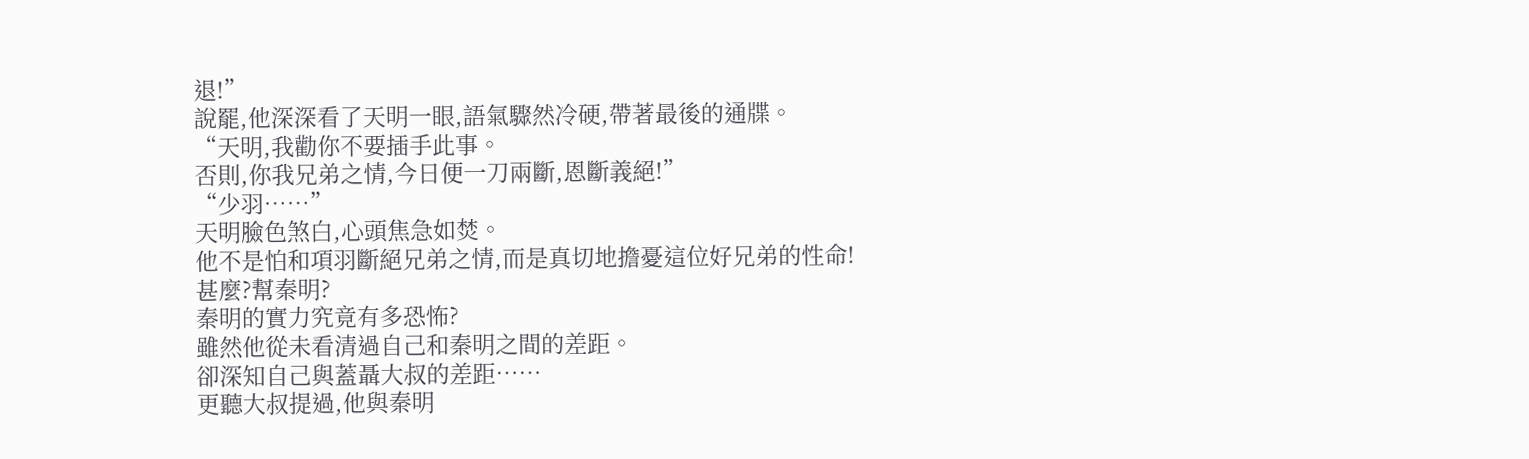退!”
說罷,他深深看了天明一眼,語氣驟然冷硬,帶著最後的通牒。
“天明,我勸你不要插手此事。
否則,你我兄弟之情,今日便一刀兩斷,恩斷義絕!”
“少羽……”
天明臉色煞白,心頭焦急如焚。
他不是怕和項羽斷絕兄弟之情,而是真切地擔憂這位好兄弟的性命!
甚麼?幫秦明?
秦明的實力究竟有多恐怖?
雖然他從未看清過自己和秦明之間的差距。
卻深知自己與蓋聶大叔的差距……
更聽大叔提過,他與秦明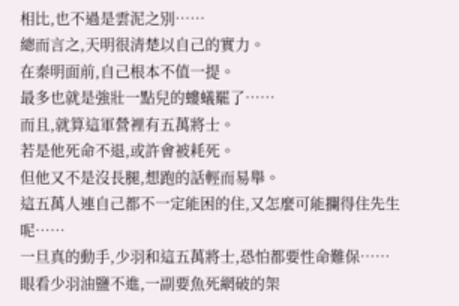相比,也不過是雲泥之別……
總而言之,天明很清楚以自己的實力。
在秦明面前,自己根本不值一提。
最多也就是強壯一點兒的螻蟻罷了……
而且,就算這軍營裡有五萬將士。
若是他死命不退,或許會被耗死。
但他又不是沒長腿,想跑的話輕而易舉。
這五萬人連自己都不一定能困的住,又怎麼可能攔得住先生呢……
一旦真的動手,少羽和這五萬將士,恐怕都要性命難保……
眼看少羽油鹽不進,一副要魚死網破的架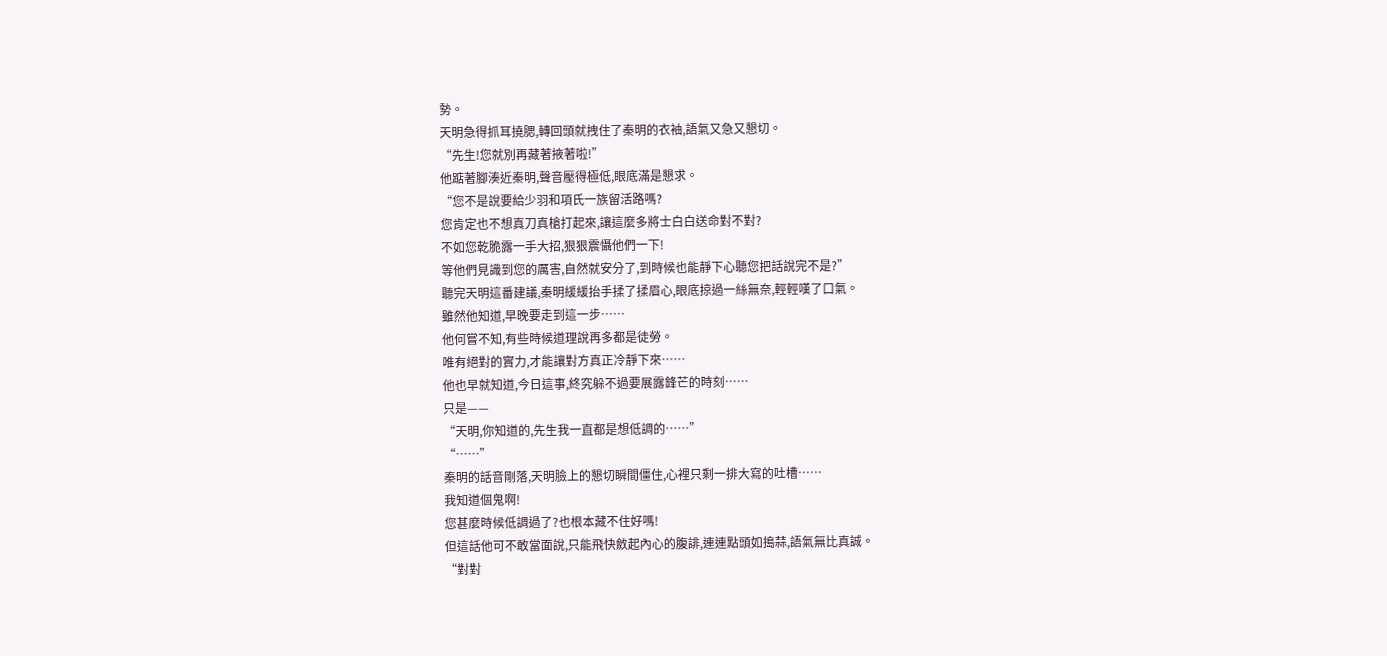勢。
天明急得抓耳撓腮,轉回頭就拽住了秦明的衣袖,語氣又急又懇切。
“先生!您就別再藏著掖著啦!”
他踮著腳湊近秦明,聲音壓得極低,眼底滿是懇求。
“您不是說要給少羽和項氏一族留活路嗎?
您肯定也不想真刀真槍打起來,讓這麼多將士白白送命對不對?
不如您乾脆露一手大招,狠狠震懾他們一下!
等他們見識到您的厲害,自然就安分了,到時候也能靜下心聽您把話說完不是?”
聽完天明這番建議,秦明緩緩抬手揉了揉眉心,眼底掠過一絲無奈,輕輕嘆了口氣。
雖然他知道,早晚要走到這一步……
他何嘗不知,有些時候道理說再多都是徒勞。
唯有絕對的實力,才能讓對方真正冷靜下來……
他也早就知道,今日這事,終究躲不過要展露鋒芒的時刻……
只是——
“天明,你知道的,先生我一直都是想低調的……”
“……”
秦明的話音剛落,天明臉上的懇切瞬間僵住,心裡只剩一排大寫的吐槽……
我知道個鬼啊!
您甚麼時候低調過了?也根本藏不住好嗎!
但這話他可不敢當面說,只能飛快斂起內心的腹誹,連連點頭如搗蒜,語氣無比真誠。
“對對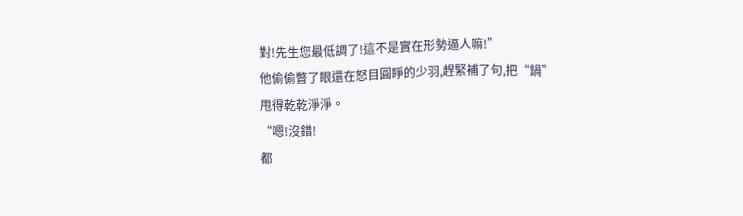對!先生您最低調了!這不是實在形勢逼人嘛!”
他偷偷瞥了眼還在怒目圓睜的少羽,趕緊補了句,把“鍋”甩得乾乾淨淨。
“嗯!沒錯!
都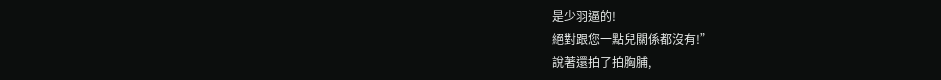是少羽逼的!
絕對跟您一點兒關係都沒有!”
說著還拍了拍胸脯,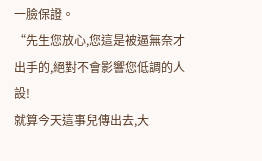一臉保證。
“先生您放心,您這是被逼無奈才出手的,絕對不會影響您低調的人設!
就算今天這事兒傳出去,大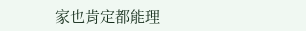家也肯定都能理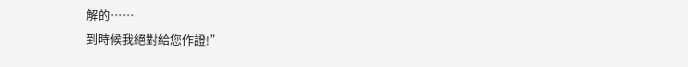解的……
到時候我絕對給您作證!”